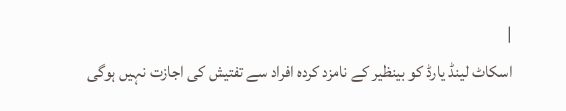|
اسکاٹ لینڈ یارڈ کو بینظیر کے نامزد کردہ افراد سے تفتیش کی اجازت نہیں ہوگی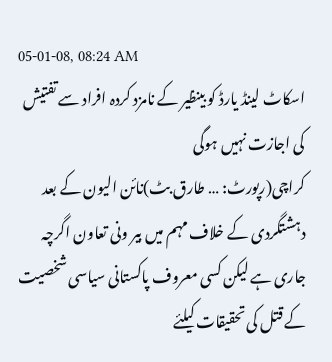05-01-08, 08:24 AM
اسکاٹ لینڈ یارڈ کو بینظیر کے نامزد کردہ افراد سے تفتیش کی اجازت نہیں ہوگی
کراچی(رپورٹ: … طارق بٹ)نائن الیون کے بعد دہشتگردی کے خلاف مہم میں بیر ونی تعاون اگرچہ جاری ہے لیکن کسی معروف پاکستانی سیاسی شخصیت کے قتل کی تحقیقات کیلئے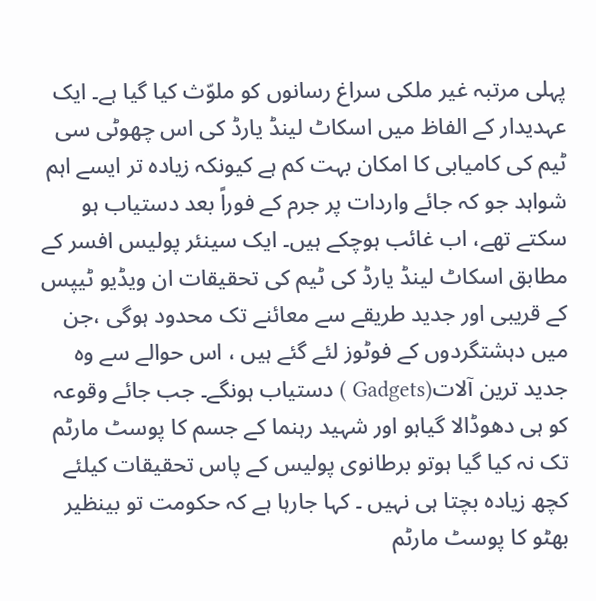پہلی مرتبہ غیر ملکی سراغ رسانوں کو ملوّث کیا گیا ہے۔ ایک عہدیدار کے الفاظ میں اسکاٹ لینڈ یارڈ کی اس چھوٹی سی ٹیم کی کامیابی کا امکان بہت کم ہے کیونکہ زیادہ تر ایسے اہم شواہد جو کہ جائے واردات پر جرم کے فوراً بعد دستیاب ہو سکتے تھے، اب غائب ہوچکے ہیں۔ ایک سینئر پولیس افسر کے مطابق اسکاٹ لینڈ یارڈ کی ٹیم کی تحقیقات ان ویڈیو ٹیپس کے قریبی اور جدید طریقے سے معائنے تک محدود ہوگی ،جن میں دہشتگردوں کے فوٹوز لئے گئے ہیں ، اس حوالے سے وہ جدید ترین آلات(Gadgets ) دستیاب ہونگے۔ جب جائے وقوعہ کو ہی دھوڈالا گیاہو اور شہید رہنما کے جسم کا پوسٹ مارٹم تک نہ کیا گیا ہوتو برطانوی پولیس کے پاس تحقیقات کیلئے کچھ زیادہ بچتا ہی نہیں ۔ کہا جارہا ہے کہ حکومت تو بینظیر بھٹو کا پوسٹ مارٹم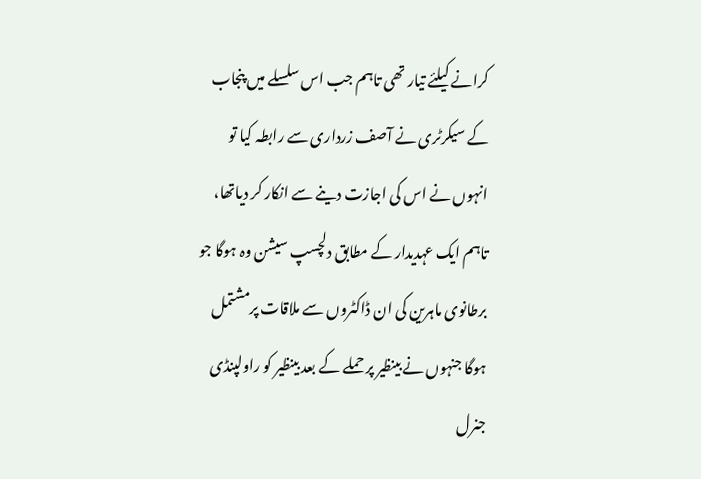کرانے کیلئے تیار تھی تاہم جب اس سلسلے میں پنجاب کے سیکرٹری نے آصف زرداری سے رابطہ کیا تو انہوں نے اس کی اجازت دینے سے انکار کر دیاتھا، تاہم ایک عہدیدار کے مطابق دلچسپ سیشن وہ ہوگا جو برطانوی ماہرین کی ان ڈاکٹروں سے ملاقات پرمشتمل ہوگا جنہوں نے بینظیر پر حملے کے بعد بینظیر کو راولپنڈی جنرل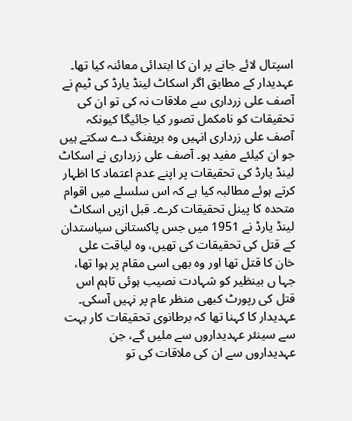اسپتال لائے جانے پر ان کا ابتدائی معائنہ کیا تھا۔ عہدیدار کے مطابق اگر اسکاٹ لینڈ یارڈ کی ٹیم نے آصف علی زرداری سے ملاقات نہ کی تو ان کی تحقیقات کو نامکمل تصور کیا جائیگا کیونکہ آصف علی زرداری انہیں وہ بریفنگ دے سکتے ہیں جو ان کیلئے مفید ہو۔ آصف علی زرداری نے اسکاٹ لینڈ یارڈ کی تحقیقات پر اپنے عدم اعتماد کا اظہار کرتے ہوئے مطالبہ کیا ہے کہ اس سلسلے میں اقوام متحدہ کا پینل تحقیقات کرے۔ قبل ازیں اسکاٹ لینڈ یارڈ نے 1951 میں جس پاکستانی سیاستدان کے قتل کی تحقیقات کی تھیں، وہ لیاقت علی خان کا قتل تھا اور وہ بھی اسی مقام پر ہوا تھا، جہا ں بینظیر کو شہادت نصیب ہوئی تاہم اس قتل کی رپورٹ کبھی منظر عام پر نہیں آسکی۔ عہدیدار کا کہنا تھا کہ برطانوی تحقیقات کار بہت سے سینئر عہدیداروں سے ملیں گے، جن عہدیداروں سے ان کی ملاقات کی تو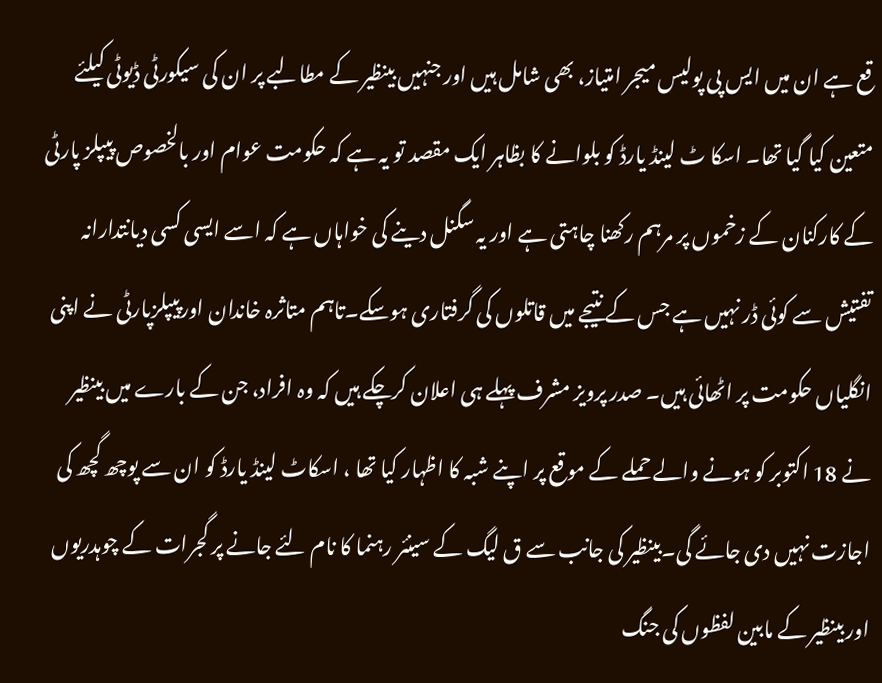قع ہے ان میں ایس پی پولیس میجر امتیاز، بھی شامل ہیں اور جنہیں بینظیر کے مطالبے پر ان کی سیکورٹی ڈیوٹی کیلئے متعین کیا گیا تھا۔ اسکا ٹ لینڈ یارڈ کو بلوانے کا بظاہر ایک مقصد تو یہ ہے کہ حکومت عوام اور بالخصوص پیپلز پارٹی کے کارکنان کے زخموں پر مرہم رکھنا چاہتی ہے اور یہ سگنل دینے کی خواہاں ہے کہ اسے ایسی کسی دیانتدارانہ تفتیش سے کوئی ڈر نہیں ہے جس کے نتیجے میں قاتلوں کی گرفتاری ہوسکے۔تاہم متاثرہ خاندان اورپیپلزپارٹی نے اپنی انگلیاں حکومت پر اٹھائی ہیں۔ صدر پرویز مشرف پہلے ہی اعلان کرچکے ہیں کہ وہ افراد، جن کے بارے میں بینظیر نے 18 اکتوبر کو ہونے والے حملے کے موقع پر اپنے شبہ کا اظہار کیا تھا ، اسکاٹ لینڈ یارڈ کو ان سے پوچھ گچھ کی اجازت نہیں دی جائے گی۔بینظیر کی جانب سے ق لیگ کے سینئر رہنما کا نام لئے جانے پر گجرات کے چوہدریوں اور بینظیر کے مابین لفظوں کی جنگ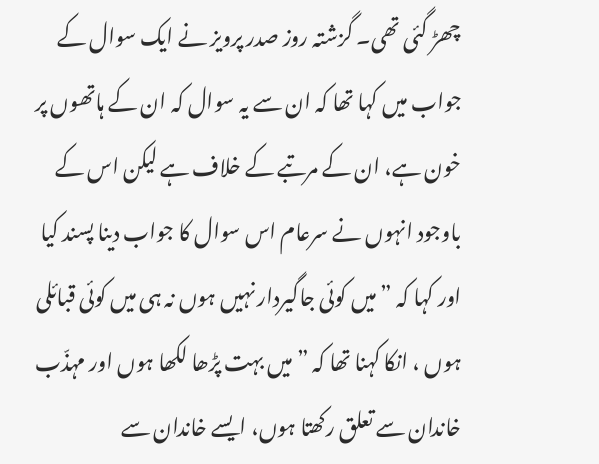چھڑ گئی تھی۔ گزشتہ روز صدر پرویز نے ایک سوال کے جواب میں کہا تھا کہ ان سے یہ سوال کہ ان کے ہاتھوں پر خون ہے، ان کے مرتبے کے خلاف ہے لیکن اس کے باوجود انہوں نے سرعام اس سوال کا جواب دینا پسند کیا اور کہا کہ ” میں کوئی جاگیردار نہیں ہوں نہ ہی میں کوئی قبائلی ہوں ، انکا کہنا تھا کہ ” میں بہت پڑھا لکھا ہوں اور مہذّب خاندان سے تعلق رکھتا ہوں، ایسے خاندان سے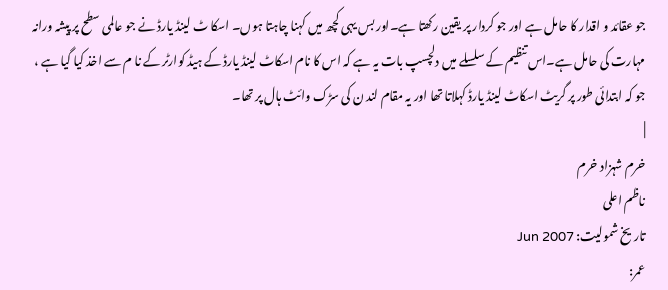جو عقائد و اقدار کا حامل ہے اور جو کردار پر یقین رکھتا ہے۔اور بس یہی کچھ میں کہنا چاہتا ہوں۔ اسکا ٹ لینڈ یارڈ نے جو عالمی سطح پر پیشہ ورانہ مہارت کی حامل ہے۔اس تنظیم کے سلسلے میں دلچسپ بات یہ ہے کہ اس کا نام اسکاٹ لینڈ یارڈ کے ہیڈ کوارٹر کے نا م سے اخذ کیا گیا ہے ، جو کہ ابتدائی طور پر گریٹ اسکاٹ لینڈ یارڈ کہلاتا تھا اور یہ مقام لند ن کی سڑک وائٹ ہال پر تھا۔
|
خرم شہزاد خرم
ناظم اعلی
تاریخ شمولیت: Jun 2007
عمر: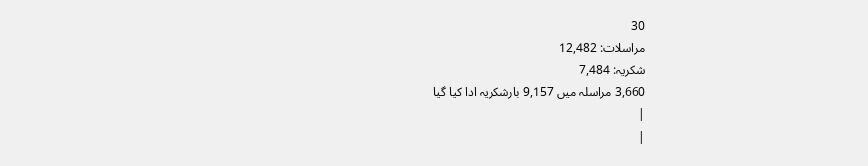30
مراسلات: 12,482
شکریہ: 7,484
3,660 مراسلہ میں 9,157 بارشکریہ ادا کیا گیا
|
|